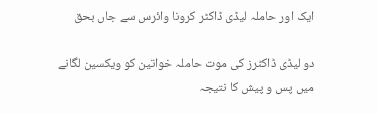ایک اور حاملہ لیڈی ڈاکٹر کرونا وائرس سے جاں بحق

دو لیڈی ڈاکٹرز کی موت حاملہ خواتین کو ویکسین لگانے میں پس و پیش کا نتیجہ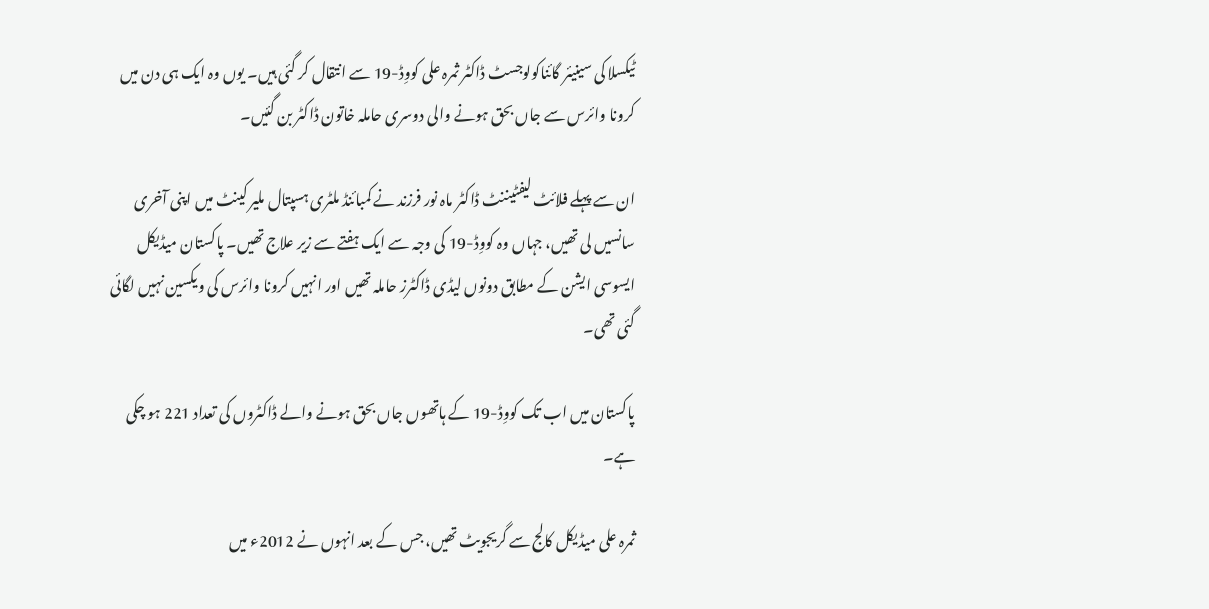ٹیکسلا کی سینیئر گائناکولوجسٹ ڈاکٹر ثمرہ علی کووِڈ-19 سے انتقال کر گئی ہیں۔ یوں وہ ایک ہی دن میں کرونا وائرس سے جاں بحق ہونے والی دوسری حاملہ خاتون ڈاکٹر بن گئیں۔

ان سے پہلے فلائٹ لیفٹیننٹ ڈاکٹر ماہ نور فرزند نے کمبائنڈ ملٹری ہسپتال ملیر کینٹ میں اپنی آخری سانسیں لی تھیں، جہاں وہ کووِڈ-19 کی وجہ سے ایک ہفتے سے زیر علاج تھیں۔ پاکستان میڈیکل ایسوسی ایشن کے مطابق دونوں لیڈی ڈاکٹرز حاملہ تھیں اور انہیں کرونا وائرس کی ویکسین نہیں لگائی گئی تھی۔

پاکستان میں اب تک کووِڈ-19 کے ہاتھوں جاں بحق ہونے والے ڈاکٹروں کی تعداد 221 ہو چکی ہے۔

ثمرہ علی میڈیکل کالج سے گریجویٹ تھیں، جس کے بعد انہوں نے 2012ء میں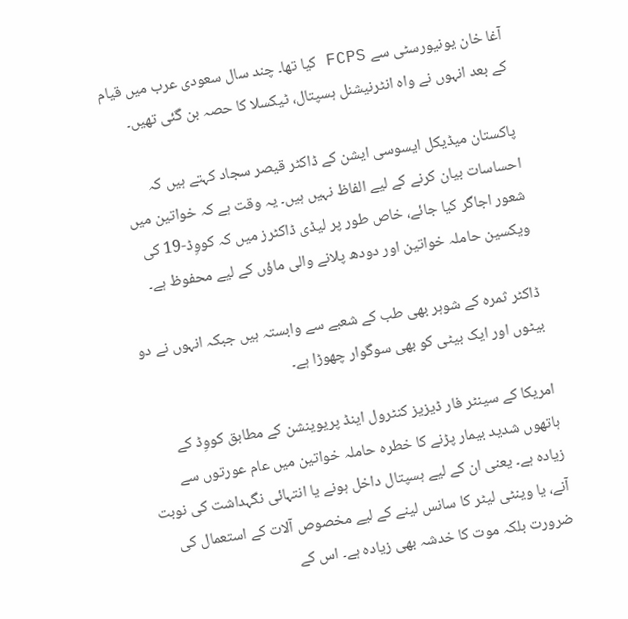آغا خان یونیورسٹی سے FCPS کیا تھا۔ چند سال سعودی عرب میں قیام کے بعد انہوں نے واہ انٹرنیشنل ہسپتال، ٹیکسلا کا حصہ بن گئی تھیں۔

پاکستان میڈیکل ایسوسی ایشن کے ڈاکٹر قیصر سجاد کہتے ہیں کہ احساسات بیان کرنے کے لیے الفاظ نہیں ہیں۔ یہ وقت ہے کہ خواتین میں شعور اجاگر کیا جائے، خاص طور پر لیڈی ڈاکٹرز میں کہ کووِڈ-19 کی ویکسین حاملہ خواتین اور دودھ پلانے والی ماؤں کے لیے محفوظ ہے۔

ڈاکٹر ثمرہ کے شوہر بھی طب کے شعبے سے وابستہ ہیں جبکہ انہوں نے دو بیٹوں اور ایک بیٹی کو بھی سوگوار چھوڑا ہے۔

امریکا کے سینٹر فار ڈیزیز کنٹرول اینڈ پریوینشن کے مطابق کووِڈ کے ہاتھوں شدید بیمار پڑنے کا خطرہ حاملہ خواتین میں عام عورتوں سے زیادہ ہے۔ یعنی ان کے لیے ہسپتال داخل ہونے یا انتہائی نگہداشت کی نوبت آنے، یا وینٹی لیٹر کا سانس لینے کے لیے مخصوص آلات کے استعمال کی ضرورت بلکہ موت کا خدشہ بھی زیادہ ہے۔ اس کے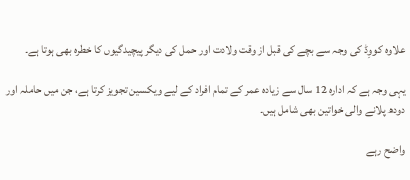علاوہ کووِڈ کی وجہ سے بچے کی قبل از وقت ولادت اور حمل کی دیگر پیچیدگیوں کا خطرہ بھی ہوتا ہے۔

یہی وجہ ہے کہ ادارہ 12 سال سے زیادہ عمر کے تمام افراد کے لیے ویکسین تجویز کرتا ہے، جن میں حاملہ اور دودھ پلانے والی خواتین بھی شامل ہیں۔

واضح رہے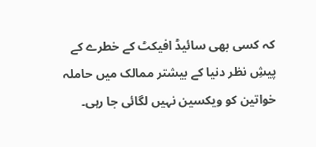کہ کسی بھی سائیڈ افیکٹ کے خطرے کے پیشِ نظر دنیا کے بیشتر ممالک میں حاملہ خواتین کو ویکسین نہیں لگائی جا رہی۔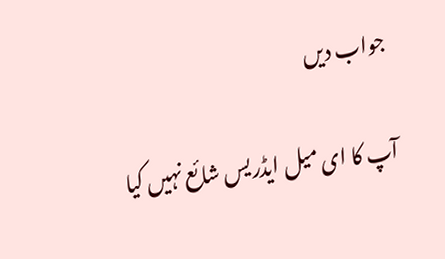جواب دیں

آپ کا ای میل ایڈریس شائع نہیں کیا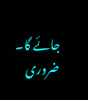جائے گا۔ ضروری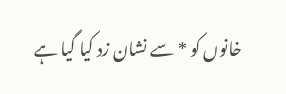خانوں کو * سے نشان زد کیا گیا ہے